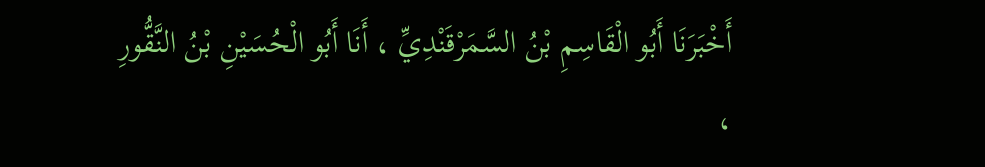أَخْبَرَنَا أَبُو الْقَاسِمِ بْنُ السَّمَرْقَنْدِيِّ ، أَنَا أَبُو الْحُسَيْنِ بْنُ النَّقُّورِ ،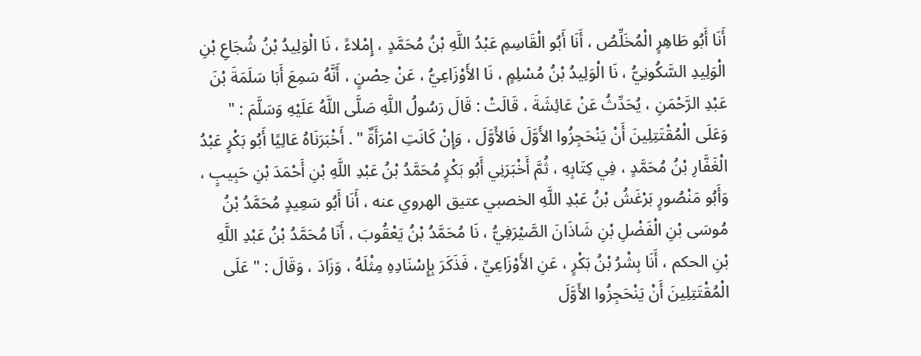أَنَا أَبُو طَاهِرٍ الْمُخَلِّصُ ، أَنَا أَبُو الْقَاسِمِ عَبْدُ اللَّهِ بْنُ مُحَمَّدٍ ، إِمْلاءً ، نَا الْوَلِيدُ بْنُ شُجَاعِ بْنِ الْوَلِيدِ السَّكُونِيُّ ، نَا الْوَلِيدُ بْنُ مُسْلِمٍ ، نَا الأَوْزَاعِيُّ ، عَنْ حِصْنٍ ، أَنَّهُ سَمِعَ أَبَا سَلَمَةَ بْنَ عَبْدِ الرَّحْمَنِ ، يُحَدِّثُ عَنْ عَائِشَةَ ، قَالَتْ : قَالَ رَسُولُ اللَّهِ صَلَّى اللَّهُ عَلَيْهِ وَسَلَّمَ : " وَعَلَى الْمُقْتَتِلِينَ أَنْ يَنْحَجِزُوا الأَوَّلَ فَالأَوَّلَ ، وَإِنْ كَانَتِ امْرَأَةٌ " . أَخْبَرَنَاهُ عَالِيًا أَبُو بَكْرٍ عَبْدُ الْغَفَّارِ بْنُ مُحَمَّدٍ ، فِي كِتَابِهِ ، ثُمَّ أَخْبَرَنِي أَبُو بَكْرٍ مُحَمَّدُ بْنُ عَبْدِ اللَّهِ بْنِ أَحْمَدَ بْنِ حَبِيبٍ ، وَأَبُو مَنْصُورٍ بَرْغَشُ بْنُ عَبْدِ اللَّهِ الخصبي عتيق الهروي عنه ، أَنَا أَبُو سَعِيدٍ مُحَمَّدُ بْنُ مُوسَى بْنِ الْفَضْلِ بْنِ شَاذَانَ الصَّيْرَفِيُّ ، نَا مُحَمَّدُ بْنُ يَعْقُوبَ ، أَنَا مُحَمَّدُ بْنُ عَبْدِ اللَّهِ بْنِ الحكم ، أَنَا بِشْرُ بْنُ بَكْرٍ ، عَنِ الأَوْزَاعِيِّ ، فَذَكَرَ بِإِسْنَادِهِ مِثْلَهُ ، وَزَادَ ، وَقَالَ : " عَلَى الْمُقْتَتِلِينَ أَنْ يَنْحَجِزُوا الأَوَّلَ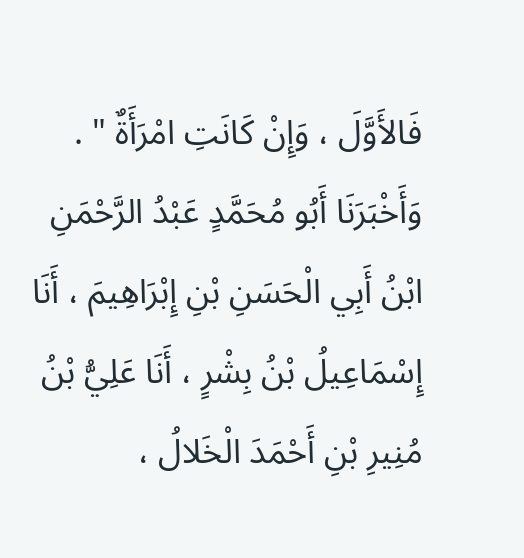فَالأَوَّلَ ، وَإِنْ كَانَتِ امْرَأَةٌ " . وَأَخْبَرَنَا أَبُو مُحَمَّدٍ عَبْدُ الرَّحْمَنِ ابْنُ أَبِي الْحَسَنِ بْنِ إِبْرَاهِيمَ ، أَنَا إِسْمَاعِيلُ بْنُ بِشْرٍ ، أَنَا عَلِيُّ بْنُ مُنِيرِ بْنِ أَحْمَدَ الْخَلالُ ،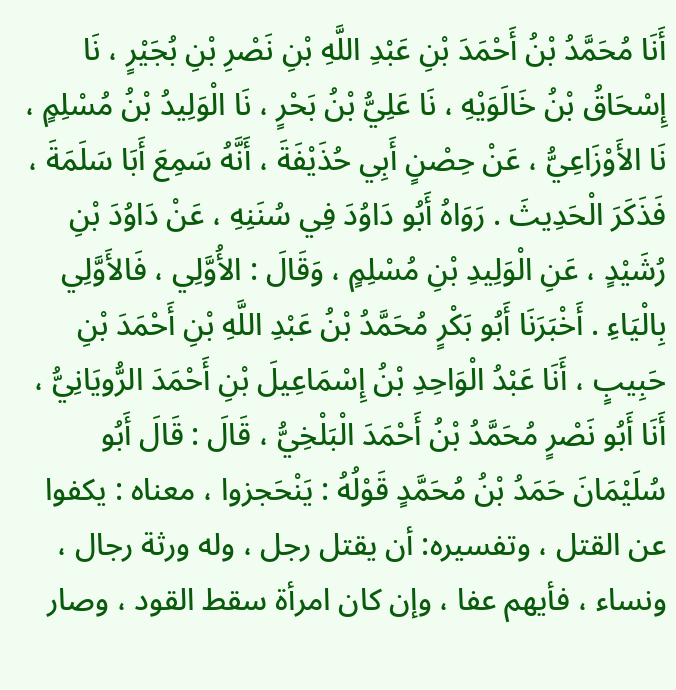أَنَا مُحَمَّدُ بْنُ أَحْمَدَ بْنِ عَبْدِ اللَّهِ بْنِ نَصْرِ بْنِ بُجَيْرٍ ، نَا إِسْحَاقُ بْنُ خَالَوَيْهِ ، نَا عَلِيُّ بْنُ بَحْرٍ ، نَا الْوَلِيدُ بْنُ مُسْلِمٍ ، نَا الأَوْزَاعِيُّ ، عَنْ حِصْنٍ أَبِي حُذَيْفَةَ ، أَنَّهُ سَمِعَ أَبَا سَلَمَةَ ، فَذَكَرَ الْحَدِيثَ . رَوَاهُ أَبُو دَاوُدَ فِي سُنَنِهِ ، عَنْ دَاوُدَ بْنِ رُشَيْدٍ ، عَنِ الْوَلِيدِ بْنِ مُسْلِمٍ ، وَقَالَ : الأُوَّلِي ، فَالأَوَّلِي بِالْيَاءِ . أَخْبَرَنَا أَبُو بَكْرٍ مُحَمَّدُ بْنُ عَبْدِ اللَّهِ بْنِ أَحْمَدَ بْنِ حَبِيبٍ ، أَنَا عَبْدُ الْوَاحِدِ بْنُ إِسْمَاعِيلَ بْنِ أَحْمَدَ الرُّويَانِيُّ ، أَنَا أَبُو نَصْرٍ مُحَمَّدُ بْنُ أَحْمَدَ الْبَلْخِيُّ ، قَالَ : قَالَ أَبُو سُلَيْمَانَ حَمَدُ بْنُ مُحَمَّدٍ قَوْلُهُ : يَنْحَجزوا ، معناه : يكفوا عن القتل ، وتفسيره: أن يقتل رجل ، وله ورثة رجال ، ونساء ، فأيهم عفا ، وإن كان امرأة سقط القود ، وصار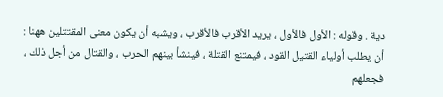دية . وقوله : الأول فالأول ، يريد الأقرب فالأقرب ، ويشبه أن يكون معنى المقتتلين ههنا : أن يطلب أولياء القتيل القود ، فيمتنع القتلة ، فينشأ بينهم الحرب ، والقتال من أجل ذلك ، فجعلهم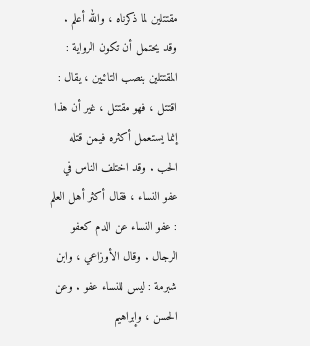مقتتلين لما ذكرناه ، والله أعلم . وقد يحتمل أن تكون الرواية : المقتتلين بنصب التائبين ، يقال : اقتتل ، فهو مقتتل ، غير أن هذا إنما يستعمل أكثره فيمن قتله الحب . وقد اختلف الناس في عفو النساء ، فقال أكثر أهل العلم : عفو النساء عن الدم كعفو الرجال . وقال الأوزاعي ، وابن شبرمة : ليس للنساء عفو . وعن الحسن ، وإبراهيم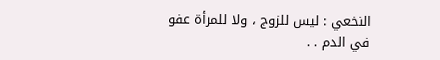النخعي : ليس للزوج ، ولا للمرأة عفو في الدم . .